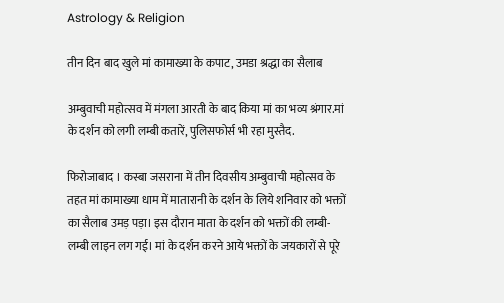Astrology & Religion

तीन दिन बाद खुले मां कामाख्या के कपाट, उमडा श्रद्धा का सैलाब

अम्बुवाची महोत्सव में मंगला आरती के बाद किया मां का भव्य श्रंगार.मां के दर्शन को लगी लम्बी कतारें, पुलिसफोर्स भी रहा मुस्तैद.

फिरोजाबाद । कस्बा जसराना में तीन दिवसीय अम्बुवाची महोत्सव के तहत मां कामाख्या धाम में मातारानी के दर्शन के लिये शनिवार को भक्तों का सैलाब उमड़ पड़ा। इस दौरान माता के दर्शन को भक्तों की लम्बी-लम्बी लाइन लग गई। मां के दर्शन करने आये भक्तों के जयकारों से पूरे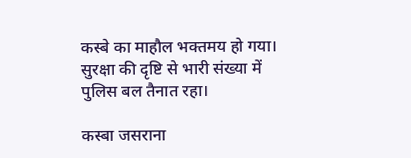कस्बे का माहौल भक्तमय हो गया। सुरक्षा की दृष्टि से भारी संख्या में पुलिस बल तैनात रहा।

कस्बा जसराना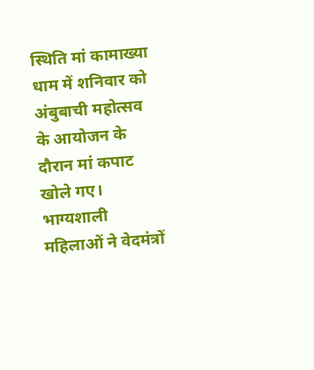स्थिति मां कामाख्या धाम में शनिवार को अंबुबाची महोत्सव के आयोजन के दौरान मां कपाट खोले गए। भाग्यशाली महिलाओं ने वेदमंत्रों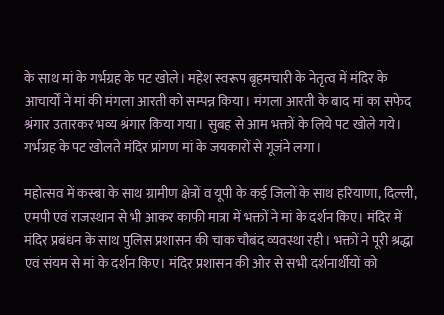के साथ मां के गर्भग्रह के पट खोले। महेश स्वरूप बृहमचारी के नेतृत्व में मंदिर के आचार्यों ने मां की मंगला आरती को सम्पन्न किया। मंगला आरती के बाद मां का सफेद श्रंगार उतारकर भव्य श्रंगार किया गया। सुबह से आम भक्तों के लिये पट खोले गये। गर्भग्रह के पट खोलते मंदिर प्रांगण मां के जयकारों से गूजंने लगा।

महोत्सव में कस्बा के साथ ग्रामीण क्षेत्रों व यूपी के कई जिलों के साथ हरियाणा, दिल्ली, एमपी एवं राजस्थान से भी आकर काफी मात्रा में भक्तों ने मां के दर्शन किए। मंदिर में मंदिर प्रबंधन के साथ पुलिस प्रशासन की चाक चौबंद व्यवस्था रही। भक्तों ने पूरी श्रद्धा एवं संयम से मां के दर्शन किए। मंदिर प्रशासन की ओर से सभी दर्शनार्थीयों को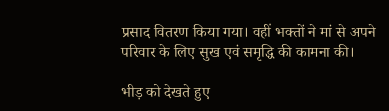प्रसाद वितरण किया गया। वहीं भक्तों ने मां से अपने परिवार के लिए सुख एवं समृद्धि की कामना की।

भीड़ को देखते हुए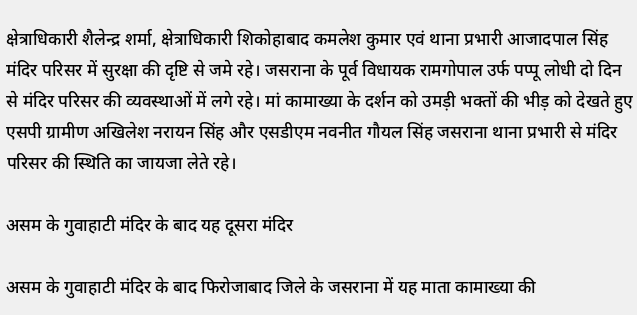क्षेत्राधिकारी शैलेन्द्र शर्मा, क्षेत्राधिकारी शिकोहाबाद कमलेश कुमार एवं थाना प्रभारी आजादपाल सिंह मंदिर परिसर में सुरक्षा की दृष्टि से जमे रहे। जसराना के पूर्व विधायक रामगोपाल उर्फ पप्पू लोधी दो दिन से मंदिर परिसर की व्यवस्थाओं में लगे रहे। मां कामाख्या के दर्शन को उमड़ी भक्तों की भीड़ को देखते हुए एसपी ग्रामीण अखिलेश नरायन सिंह और एसडीएम नवनीत गौयल सिंह जसराना थाना प्रभारी से मंदिर परिसर की स्थिति का जायजा लेते रहे।

असम के गुवाहाटी मंदिर के बाद यह दूसरा मंदिर

असम के गुवाहाटी मंदिर के बाद फिरोजाबाद जिले के जसराना में यह माता कामाख्या की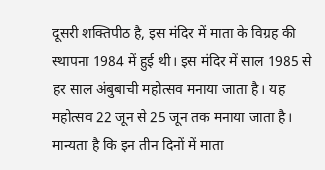दूसरी शक्तिपीठ है, इस मंदिर में माता के विग्रह की स्थापना 1984 में हुई थी। इस मंदिर में साल 1985 से हर साल अंबुबाची महोत्सव मनाया जाता है। यह महोत्सव 22 जून से 25 जून तक मनाया जाता है। मान्यता है कि इन तीन दिनों में माता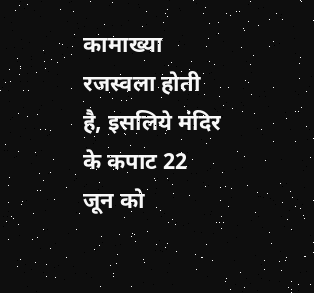कामाख्या रजस्वला होती है, इसलिये मंदिर के कपाट 22 जून को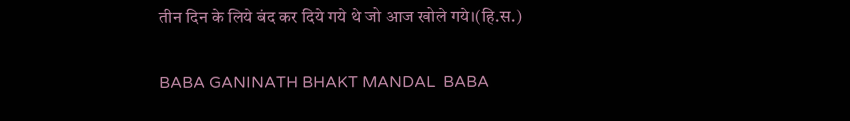तीन दिन के लिये बंद कर दिये गये थे जो आज खोले गये।(हि.स.)

BABA GANINATH BHAKT MANDAL  BABA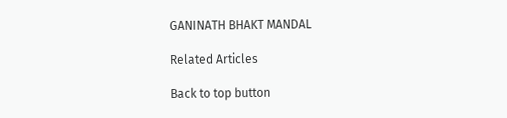GANINATH BHAKT MANDAL

Related Articles

Back to top button